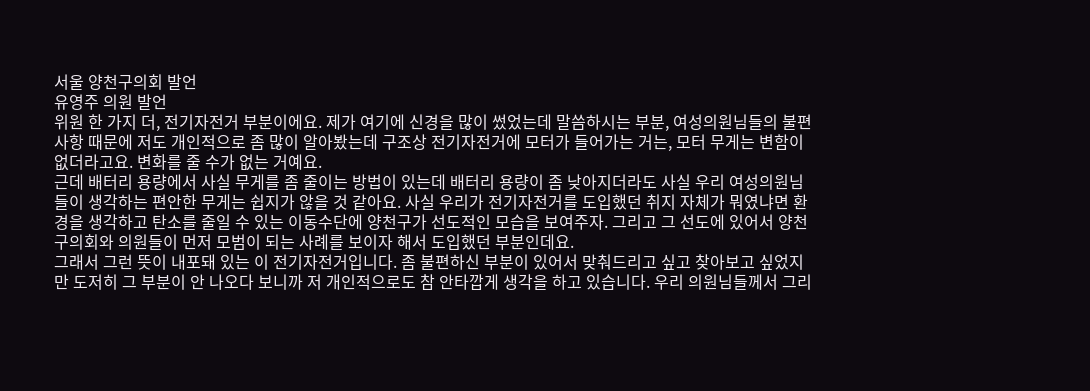서울 양천구의회 발언
유영주 의원 발언
위원 한 가지 더, 전기자전거 부분이에요. 제가 여기에 신경을 많이 썼었는데 말씀하시는 부분, 여성의원님들의 불편사항 때문에 저도 개인적으로 좀 많이 알아봤는데 구조상 전기자전거에 모터가 들어가는 거는, 모터 무게는 변함이 없더라고요. 변화를 줄 수가 없는 거예요.
근데 배터리 용량에서 사실 무게를 좀 줄이는 방법이 있는데 배터리 용량이 좀 낮아지더라도 사실 우리 여성의원님들이 생각하는 편안한 무게는 쉽지가 않을 것 같아요. 사실 우리가 전기자전거를 도입했던 취지 자체가 뭐였냐면 환경을 생각하고 탄소를 줄일 수 있는 이동수단에 양천구가 선도적인 모습을 보여주자. 그리고 그 선도에 있어서 양천구의회와 의원들이 먼저 모범이 되는 사례를 보이자 해서 도입했던 부분인데요.
그래서 그런 뜻이 내포돼 있는 이 전기자전거입니다. 좀 불편하신 부분이 있어서 맞춰드리고 싶고 찾아보고 싶었지만 도저히 그 부분이 안 나오다 보니까 저 개인적으로도 참 안타깝게 생각을 하고 있습니다. 우리 의원님들께서 그리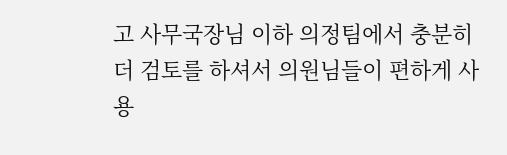고 사무국장님 이하 의정팀에서 충분히 더 검토를 하셔서 의원님들이 편하게 사용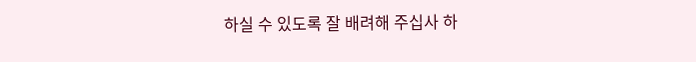하실 수 있도록 잘 배려해 주십사 하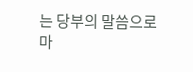는 당부의 말씀으로 마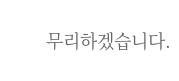무리하겠습니다.